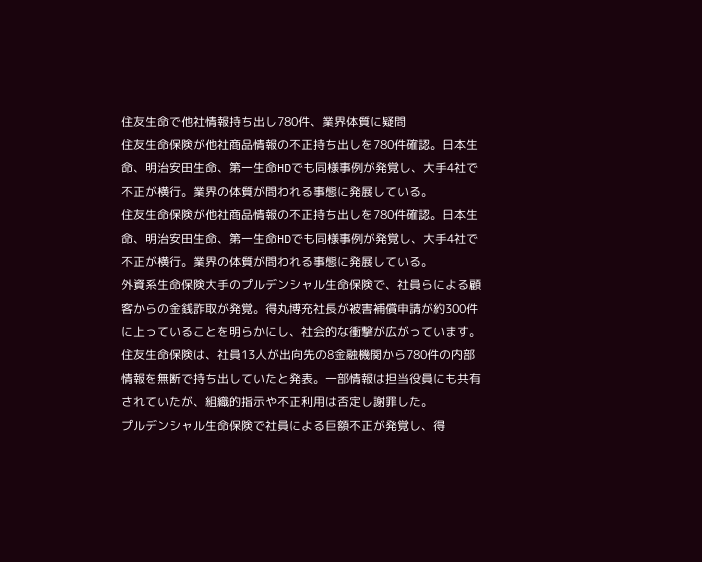住友生命で他社情報持ち出し780件、業界体質に疑問
住友生命保険が他社商品情報の不正持ち出しを780件確認。日本生命、明治安田生命、第一生命HDでも同様事例が発覚し、大手4社で不正が横行。業界の体質が問われる事態に発展している。
住友生命保険が他社商品情報の不正持ち出しを780件確認。日本生命、明治安田生命、第一生命HDでも同様事例が発覚し、大手4社で不正が横行。業界の体質が問われる事態に発展している。
外資系生命保険大手のプルデンシャル生命保険で、社員らによる顧客からの金銭詐取が発覚。得丸博充社長が被害補償申請が約300件に上っていることを明らかにし、社会的な衝撃が広がっています。
住友生命保険は、社員13人が出向先の8金融機関から780件の内部情報を無断で持ち出していたと発表。一部情報は担当役員にも共有されていたが、組織的指示や不正利用は否定し謝罪した。
プルデンシャル生命保険で社員による巨額不正が発覚し、得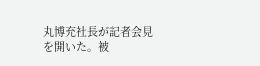丸博充社長が記者会見を開いた。被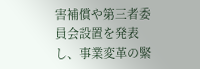害補償や第三者委員会設置を発表し、事業変革の緊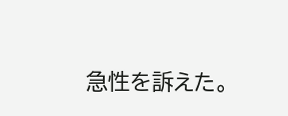急性を訴えた。